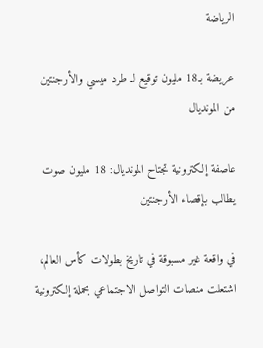الرياضة

عريضة بـ18 مليون توقيع لـ طرد ميسي والأرجنتين من المونديال

عاصفة إلكترونية تجتاح المونديال: 18 مليون صوت يطالب بإقصاء الأرجنتين

في واقعة غير مسبوقة في تاريخ بطولات كأس العالم، اشتعلت منصات التواصل الاجتماعي بحملة إلكترونية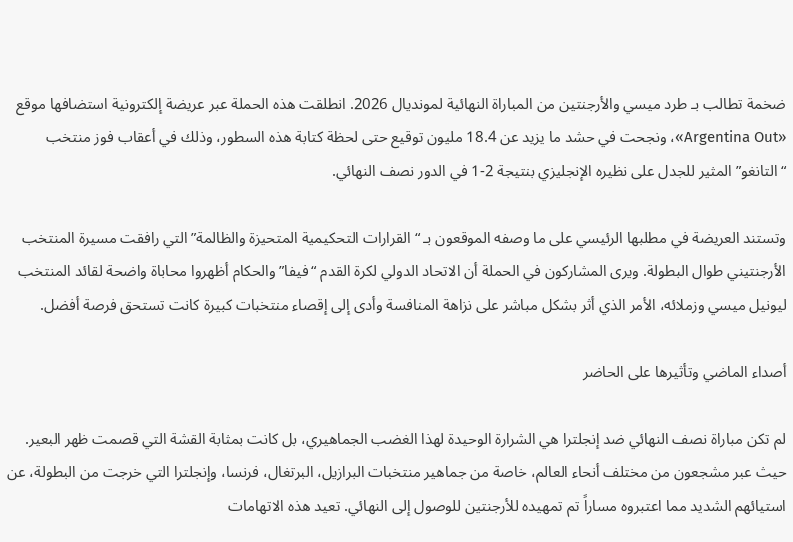ضخمة تطالب بـ طرد ميسي والأرجنتين من المباراة النهائية لمونديال 2026. انطلقت هذه الحملة عبر عريضة إلكترونية استضافها موقع «Argentina Out»، ونجحت في حشد ما يزيد عن 18.4 مليون توقيع حتى لحظة كتابة هذه السطور، وذلك في أعقاب فوز منتخب “التانغو” المثير للجدل على نظيره الإنجليزي بنتيجة 2-1 في الدور نصف النهائي.

وتستند العريضة في مطلبها الرئيسي على ما وصفه الموقعون بـ “القرارات التحكيمية المتحيزة والظالمة” التي رافقت مسيرة المنتخب الأرجنتيني طوال البطولة. ويرى المشاركون في الحملة أن الاتحاد الدولي لكرة القدم “فيفا” والحكام أظهروا محاباة واضحة لقائد المنتخب ليونيل ميسي وزملائه، الأمر الذي أثر بشكل مباشر على نزاهة المنافسة وأدى إلى إقصاء منتخبات كبيرة كانت تستحق فرصة أفضل.

أصداء الماضي وتأثيرها على الحاضر

لم تكن مباراة نصف النهائي ضد إنجلترا هي الشرارة الوحيدة لهذا الغضب الجماهيري، بل كانت بمثابة القشة التي قصمت ظهر البعير. حيث عبر مشجعون من مختلف أنحاء العالم، خاصة من جماهير منتخبات البرازيل، البرتغال، فرنسا، وإنجلترا التي خرجت من البطولة، عن استيائهم الشديد مما اعتبروه مساراً تم تمهيده للأرجنتين للوصول إلى النهائي. تعيد هذه الاتهامات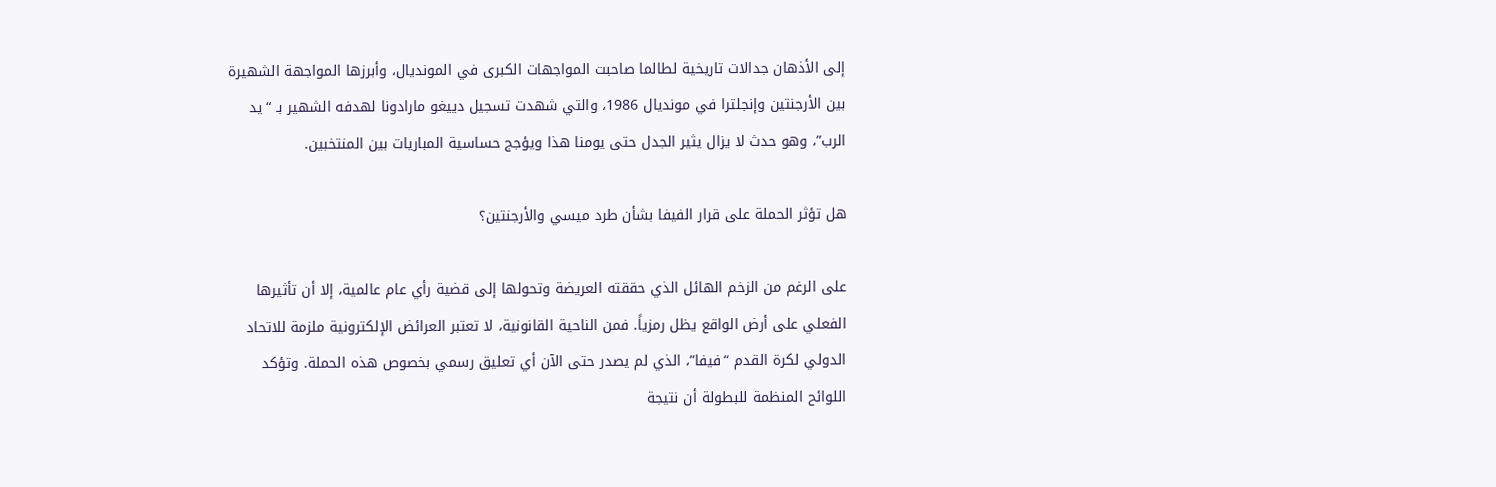إلى الأذهان جدالات تاريخية لطالما صاحبت المواجهات الكبرى في المونديال، وأبرزها المواجهة الشهيرة بين الأرجنتين وإنجلترا في مونديال 1986، والتي شهدت تسجيل دييغو مارادونا لهدفه الشهير بـ “يد الرب”، وهو حدث لا يزال يثير الجدل حتى يومنا هذا ويؤجج حساسية المباريات بين المنتخبين.

هل تؤثر الحملة على قرار الفيفا بشأن طرد ميسي والأرجنتين؟

على الرغم من الزخم الهائل الذي حققته العريضة وتحولها إلى قضية رأي عام عالمية، إلا أن تأثيرها الفعلي على أرض الواقع يظل رمزياً. فمن الناحية القانونية، لا تعتبر العرائض الإلكترونية ملزمة للاتحاد الدولي لكرة القدم “فيفا”، الذي لم يصدر حتى الآن أي تعليق رسمي بخصوص هذه الحملة. وتؤكد اللوائح المنظمة للبطولة أن نتيجة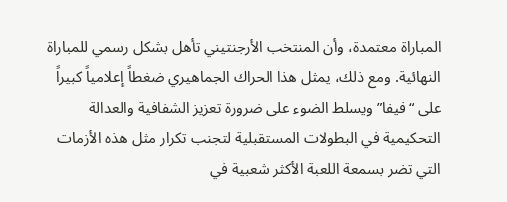المباراة معتمدة، وأن المنتخب الأرجنتيني تأهل بشكل رسمي للمباراة النهائية. ومع ذلك، يمثل هذا الحراك الجماهيري ضغطاً إعلامياً كبيراً على “فيفا” ويسلط الضوء على ضرورة تعزيز الشفافية والعدالة التحكيمية في البطولات المستقبلية لتجنب تكرار مثل هذه الأزمات التي تضر بسمعة اللعبة الأكثر شعبية في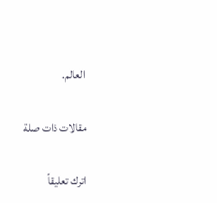العالم.

مقالات ذات صلة

اترك تعليقاً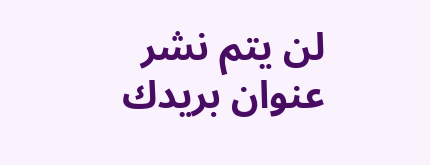لن يتم نشر عنوان بريدك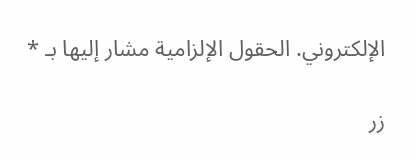الإلكتروني. الحقول الإلزامية مشار إليها بـ *

زر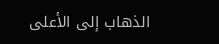الذهاب إلى الأعلى